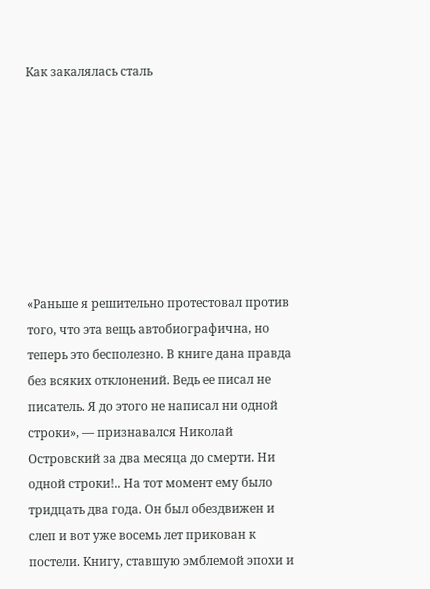Как закалялась сталь








«Раньше я решительно протестовал против того, что эта вещь автобиографична, но теперь это бесполезно. В книге дана правда без всяких отклонений. Ведь ее писал не писатель. Я до этого не написал ни одной строки», — признавался Николай Островский за два месяца до смерти. Ни одной строки!.. На тот момент ему было тридцать два года. Он был обездвижен и слеп и вот уже восемь лет прикован к постели. Книгу, ставшую эмблемой эпохи и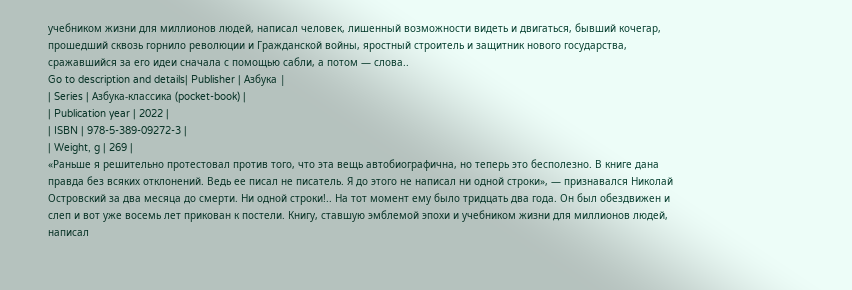учебником жизни для миллионов людей, написал человек, лишенный возможности видеть и двигаться, бывший кочегар, прошедший сквозь горнило революции и Гражданской войны, яростный строитель и защитник нового государства, сражавшийся за его идеи сначала с помощью сабли, а потом — слова..
Go to description and details| Publisher | Азбука |
| Series | Азбука-классика (pocket-book) |
| Publication year | 2022 |
| ISBN | 978-5-389-09272-3 |
| Weight, g | 269 |
«Раньше я решительно протестовал против того, что эта вещь автобиографична, но теперь это бесполезно. В книге дана правда без всяких отклонений. Ведь ее писал не писатель. Я до этого не написал ни одной строки», — признавался Николай Островский за два месяца до смерти. Ни одной строки!.. На тот момент ему было тридцать два года. Он был обездвижен и слеп и вот уже восемь лет прикован к постели. Книгу, ставшую эмблемой эпохи и учебником жизни для миллионов людей, написал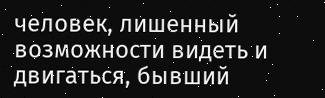человек, лишенный возможности видеть и двигаться, бывший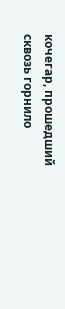кочегар, прошедший сквозь горнило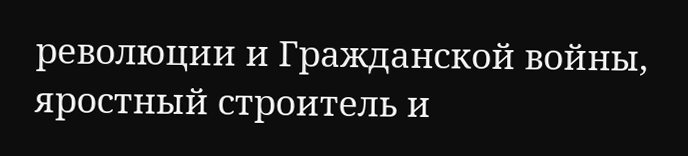революции и Гражданской войны, яростный строитель и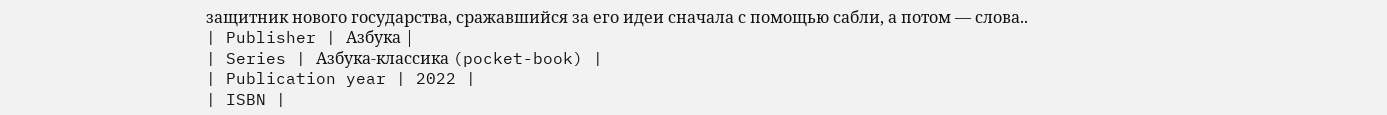защитник нового государства, сражавшийся за его идеи сначала с помощью сабли, а потом — слова..
| Publisher | Азбука |
| Series | Азбука-классика (pocket-book) |
| Publication year | 2022 |
| ISBN |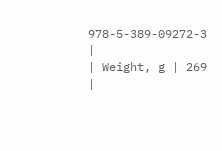978-5-389-09272-3 |
| Weight, g | 269 |